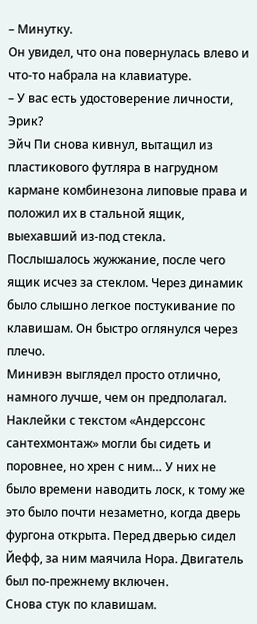– Минутку.
Он увидел, что она повернулась влево и что-то набрала на клавиатуре.
– У вас есть удостоверение личности, Эрик?
Эйч Пи снова кивнул, вытащил из пластикового футляра в нагрудном кармане комбинезона липовые права и положил их в стальной ящик, выехавший из-под стекла. Послышалось жужжание, после чего ящик исчез за стеклом. Через динамик было слышно легкое постукивание по клавишам. Он быстро оглянулся через плечо.
Минивэн выглядел просто отлично, намного лучше, чем он предполагал. Наклейки с текстом «Андерссонс сантехмонтаж» могли бы сидеть и поровнее, но хрен с ним… У них не было времени наводить лоск, к тому же это было почти незаметно, когда дверь фургона открыта. Перед дверью сидел Йефф, за ним маячила Нора. Двигатель был по-прежнему включен.
Снова стук по клавишам.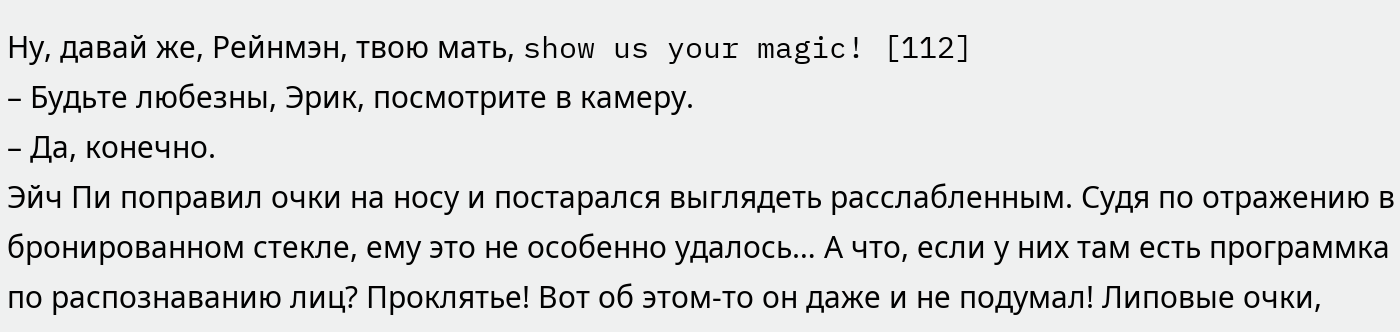Ну, давай же, Рейнмэн, твою мать, show us your magic! [112]
– Будьте любезны, Эрик, посмотрите в камеру.
– Да, конечно.
Эйч Пи поправил очки на носу и постарался выглядеть расслабленным. Судя по отражению в бронированном стекле, ему это не особенно удалось… А что, если у них там есть программка по распознаванию лиц? Проклятье! Вот об этом-то он даже и не подумал! Липовые очки,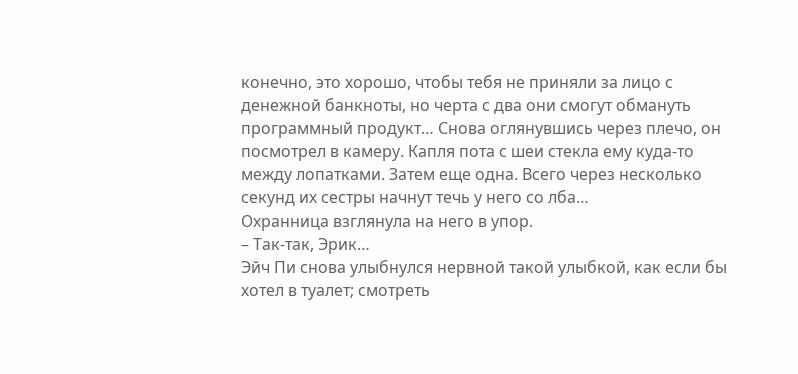конечно, это хорошо, чтобы тебя не приняли за лицо с денежной банкноты, но черта с два они смогут обмануть программный продукт… Снова оглянувшись через плечо, он посмотрел в камеру. Капля пота с шеи стекла ему куда-то между лопатками. Затем еще одна. Всего через несколько секунд их сестры начнут течь у него со лба…
Охранница взглянула на него в упор.
– Так-так, Эрик…
Эйч Пи снова улыбнулся нервной такой улыбкой, как если бы хотел в туалет; смотреть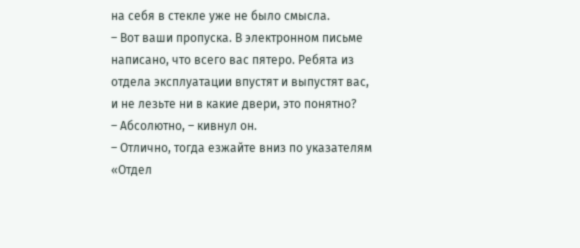на себя в стекле уже не было смысла.
– Вот ваши пропуска. В электронном письме написано, что всего вас пятеро. Ребята из отдела эксплуатации впустят и выпустят вас, и не лезьте ни в какие двери, это понятно?
– Абсолютно, – кивнул он.
– Отлично, тогда езжайте вниз по указателям «Отдел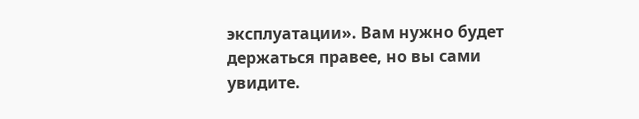эксплуатации». Вам нужно будет держаться правее, но вы сами увидите.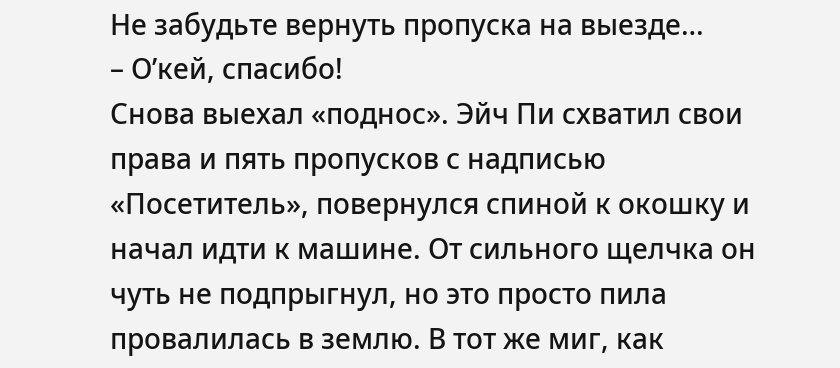Не забудьте вернуть пропуска на выезде…
– О’кей, спасибо!
Снова выехал «поднос». Эйч Пи схватил свои права и пять пропусков с надписью «Посетитель», повернулся спиной к окошку и начал идти к машине. От сильного щелчка он чуть не подпрыгнул, но это просто пила провалилась в землю. В тот же миг, как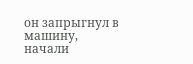он запрыгнул в машину, начали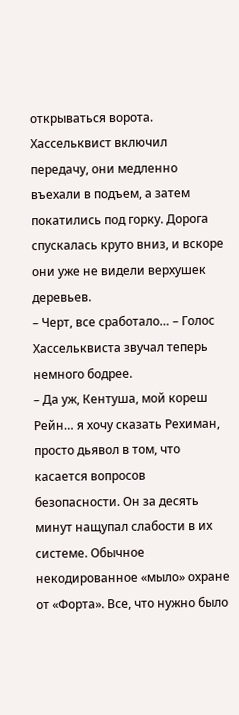открываться ворота. Хассельквист включил передачу, они медленно въехали в подъем, а затем покатились под горку. Дорога спускалась круто вниз, и вскоре они уже не видели верхушек деревьев.
– Черт, все сработало… – Голос Хассельквиста звучал теперь немного бодрее.
– Да уж, Кентуша, мой кореш Рейн… я хочу сказать Рехиман, просто дьявол в том, что касается вопросов безопасности. Он за десять минут нащупал слабости в их системе. Обычное некодированное «мыло» охране от «Форта». Все, что нужно было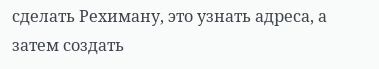сделать Рехиману, это узнать адреса, а затем создать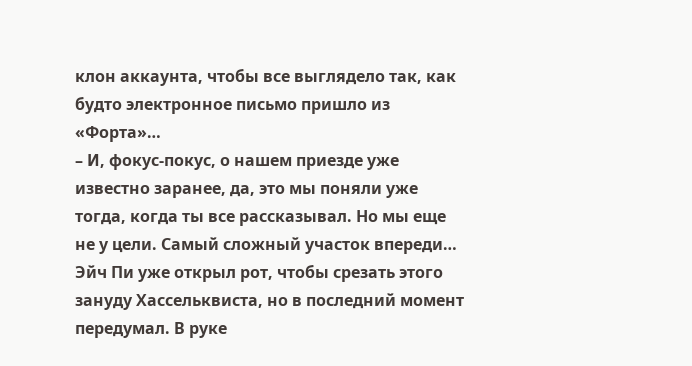клон аккаунта, чтобы все выглядело так, как будто электронное письмо пришло из «Форта»…
– И, фокус-покус, о нашем приезде уже известно заранее, да, это мы поняли уже тогда, когда ты все рассказывал. Но мы еще не у цели. Самый сложный участок впереди…
Эйч Пи уже открыл рот, чтобы срезать этого зануду Хассельквиста, но в последний момент передумал. В руке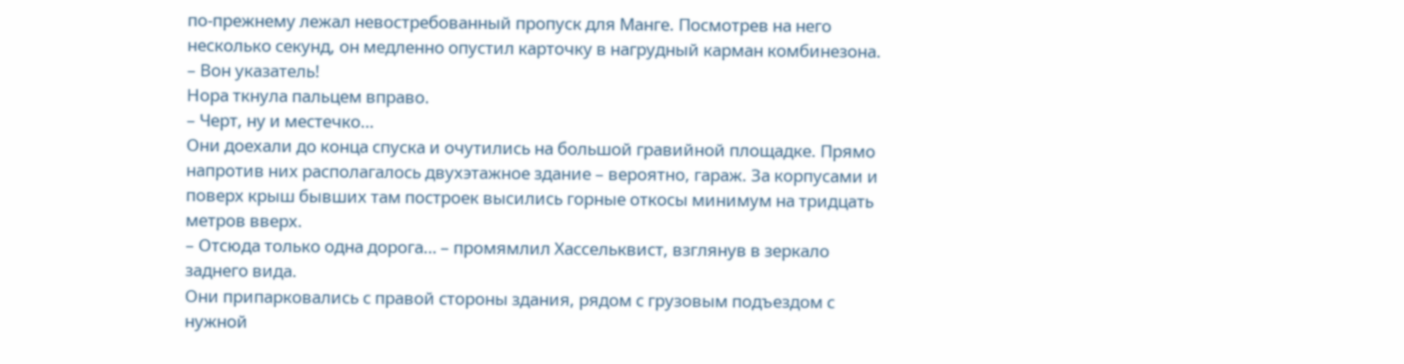по-прежнему лежал невостребованный пропуск для Манге. Посмотрев на него несколько секунд, он медленно опустил карточку в нагрудный карман комбинезона.
– Вон указатель!
Нора ткнула пальцем вправо.
– Черт, ну и местечко…
Они доехали до конца спуска и очутились на большой гравийной площадке. Прямо напротив них располагалось двухэтажное здание – вероятно, гараж. За корпусами и поверх крыш бывших там построек высились горные откосы минимум на тридцать метров вверх.
– Отсюда только одна дорога… – промямлил Хассельквист, взглянув в зеркало заднего вида.
Они припарковались с правой стороны здания, рядом с грузовым подъездом с нужной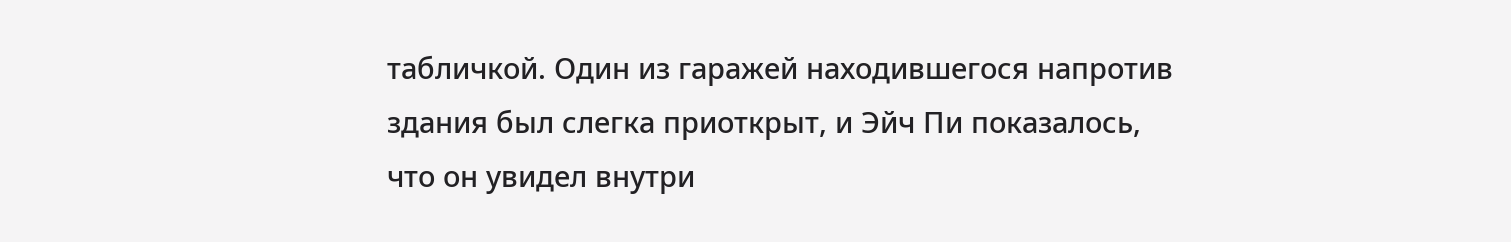табличкой. Один из гаражей находившегося напротив здания был слегка приоткрыт, и Эйч Пи показалось, что он увидел внутри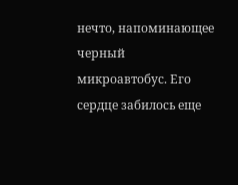нечто, напоминающее черный микроавтобус. Его сердце забилось еще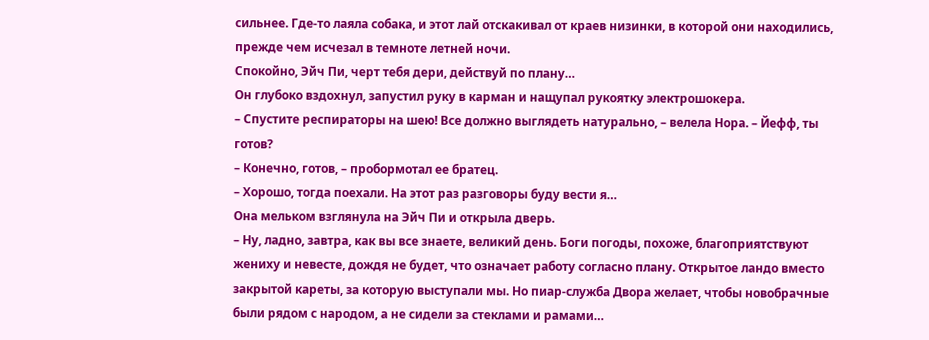сильнее. Где-то лаяла собака, и этот лай отскакивал от краев низинки, в которой они находились, прежде чем исчезал в темноте летней ночи.
Спокойно, Эйч Пи, черт тебя дери, действуй по плану…
Он глубоко вздохнул, запустил руку в карман и нащупал рукоятку электрошокера.
– Спустите респираторы на шею! Все должно выглядеть натурально, – велела Нора. – Йефф, ты готов?
– Конечно, готов, – пробормотал ее братец.
– Хорошо, тогда поехали. На этот раз разговоры буду вести я…
Она мельком взглянула на Эйч Пи и открыла дверь.
– Ну, ладно, завтра, как вы все знаете, великий день. Боги погоды, похоже, благоприятствуют жениху и невесте, дождя не будет, что означает работу согласно плану. Открытое ландо вместо закрытой кареты, за которую выступали мы. Но пиар-служба Двора желает, чтобы новобрачные были рядом с народом, а не сидели за стеклами и рамами…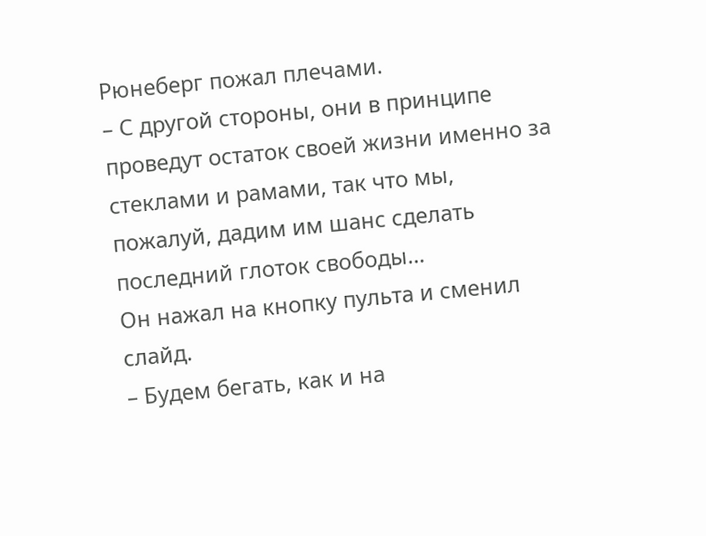Рюнеберг пожал плечами.
– С другой стороны, они в принципе проведут остаток своей жизни именно за стеклами и рамами, так что мы, пожалуй, дадим им шанс сделать последний глоток свободы…
Он нажал на кнопку пульта и сменил слайд.
– Будем бегать, как и на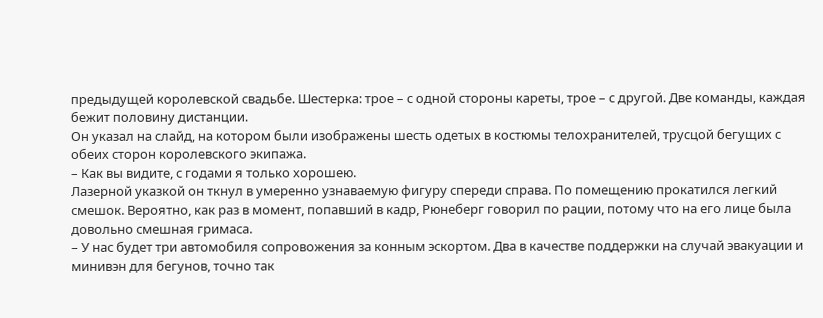предыдущей королевской свадьбе. Шестерка: трое – с одной стороны кареты, трое – с другой. Две команды, каждая бежит половину дистанции.
Он указал на слайд, на котором были изображены шесть одетых в костюмы телохранителей, трусцой бегущих с обеих сторон королевского экипажа.
– Как вы видите, с годами я только хорошею.
Лазерной указкой он ткнул в умеренно узнаваемую фигуру спереди справа. По помещению прокатился легкий смешок. Вероятно, как раз в момент, попавший в кадр, Рюнеберг говорил по рации, потому что на его лице была довольно смешная гримаса.
– У нас будет три автомобиля сопровожения за конным эскортом. Два в качестве поддержки на случай эвакуации и минивэн для бегунов, точно так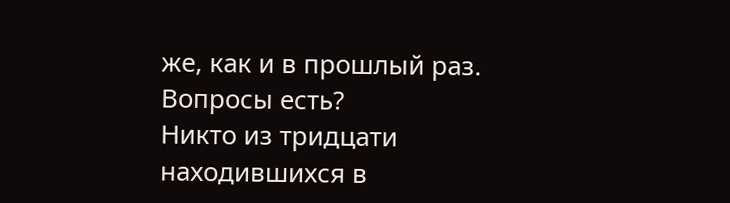же, как и в прошлый раз. Вопросы есть?
Никто из тридцати находившихся в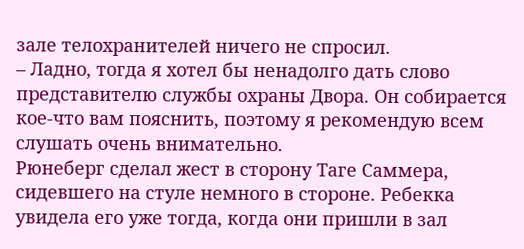зале телохранителей ничего не спросил.
– Ладно, тогда я хотел бы ненадолго дать слово представителю службы охраны Двора. Он собирается кое-что вам пояснить, поэтому я рекомендую всем слушать очень внимательно.
Рюнеберг сделал жест в сторону Таге Саммера, сидевшего на стуле немного в стороне. Ребекка увидела его уже тогда, когда они пришли в зал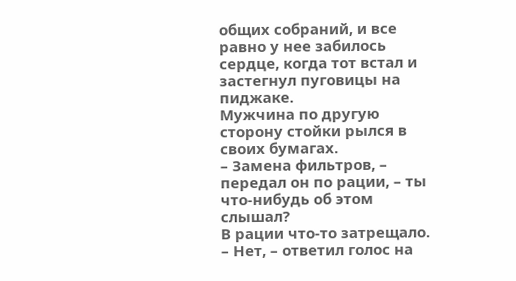общих собраний, и все равно у нее забилось сердце, когда тот встал и застегнул пуговицы на пиджаке.
Мужчина по другую сторону стойки рылся в своих бумагах.
– Замена фильтров, – передал он по рации, – ты что-нибудь об этом слышал?
В рации что-то затрещало.
– Нет, – ответил голос на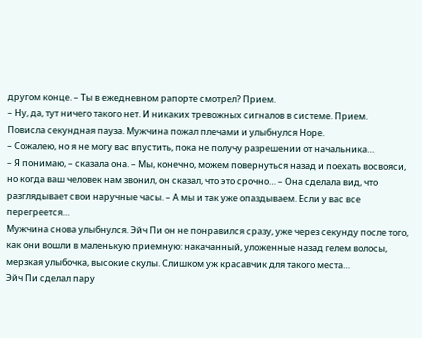другом конце. – Ты в ежедневном рапорте смотрел? Прием.
– Ну, да, тут ничего такого нет. И никаких тревожных сигналов в системе. Прием.
Повисла секундная пауза. Мужчина пожал плечами и улыбнулся Норе.
– Сожалею, но я не могу вас впустить, пока не получу разрешении от начальника…
– Я понимаю, – сказала она. – Мы, конечно, можем повернуться назад и поехать восвояси, но когда ваш человек нам звонил, он сказал, что это срочно… – Она сделала вид, что разглядывает свои наручные часы. – А мы и так уже опаздываем. Если у вас все перегреется…
Мужчина снова улыбнулся. Эйч Пи он не понравился сразу, уже через секунду после того, как они вошли в маленькую приемную: накачанный, уложенные назад гелем волосы, мерзкая улыбочка, высокие скулы. Слишком уж красавчик для такого места…
Эйч Пи сделал пару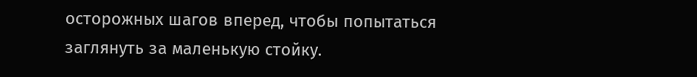осторожных шагов вперед, чтобы попытаться заглянуть за маленькую стойку.